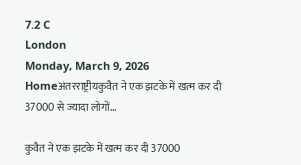7.2 C
London
Monday, March 9, 2026
Homeअंतरराष्ट्रीयकुवैत ने एक झटके में खत्म कर दी 37000 से ज्यादा लोगों...

कुवैत ने एक झटके में खत्म कर दी 37000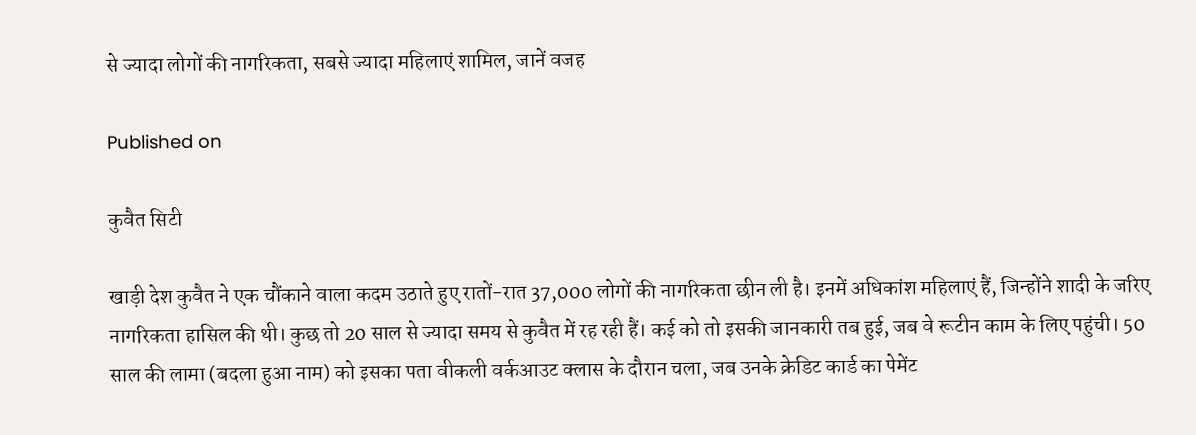से ज्यादा लोगों की नागरिकता, सबसे ज्यादा महिलाएं शामिल, जानें वजह

Published on

कुवैत सिटी

खाड़ी देश कुवैत ने एक चौंकाने वाला कदम उठाते हुए रातों-रात 37,000 लोगों की नागरिकता छीन ली है। इनमें अधिकांश महिलाएं हैं, जिन्होंने शादी के जरिए नागरिकता हासिल की थी। कुछ तो 20 साल से ज्यादा समय से कुवैत में रह रही हैं। कई को तो इसकी जानकारी तब हुई, जब वे रूटीन काम के लिए पहुंची। 50 साल की लामा (बदला हुआ नाम) को इसका पता वीकली वर्कआउट क्लास के दौरान चला, जब उनके क्रेडिट कार्ड का पेमेंट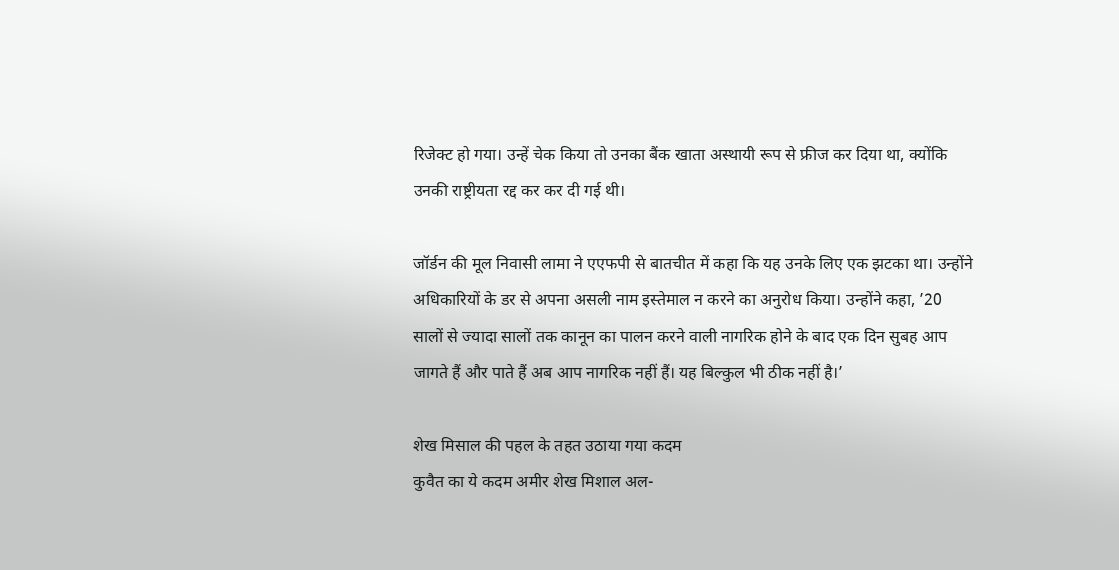रिजेक्ट हो गया। उन्हें चेक किया तो उनका बैंक खाता अस्थायी रूप से फ्रीज कर दिया था, क्योंकि उनकी राष्ट्रीयता रद्द कर कर दी गई थी।

जॉर्डन की मूल निवासी लामा ने एएफपी से बातचीत में कहा कि यह उनके लिए एक झटका था। उन्होंने अधिकारियों के डर से अपना असली नाम इस्तेमाल न करने का अनुरोध किया। उन्होंने कहा, ’20 सालों से ज्यादा सालों तक कानून का पालन करने वाली नागरिक होने के बाद एक दिन सुबह आप जागते हैं और पाते हैं अब आप नागरिक नहीं हैं। यह बिल्कुल भी ठीक नहीं है।’

शेख मिसाल की पहल के तहत उठाया गया कदम
कुवैत का ये कदम अमीर शेख मिशाल अल-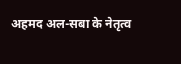अहमद अल-सबा के नेतृत्व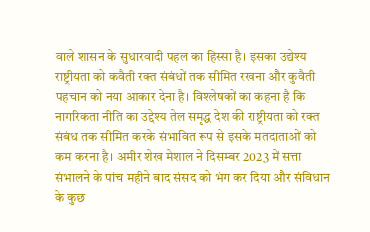वाले शासन के सुधारवादी पहल का हिस्सा है। इसका उद्येश्य राष्ट्रीयता को कवैती रक्त संबंधों तक सीमित रखना और कुवैती पहचान को नया आकार देना है। विश्लेषकों का कहना है कि नागरिकता नीति का उद्देश्य तेल समृद्ध देश की राष्ट्रीयता को रक्त संबंध तक सीमित करके संभावित रूप से इसके मतदाताओं को कम करना है। अमीर शेख मेशाल ने दिसम्बर 2023 में सत्ता संभालने के पांच महीने बाद संसद को भंग कर दिया और संविधान के कुछ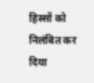हिस्सों को निलंबित कर दिया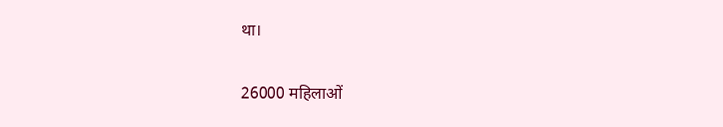था।

26000 महिलाओं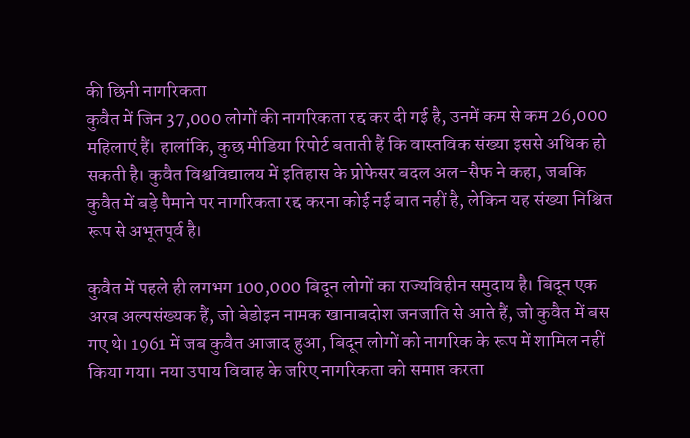की छिनी नागरिकता
कुवैत में जिन 37,000 लोगों की नागरिकता रद्द कर दी गई है, उनमें कम से कम 26,000 महिलाएं हैं। हालांकि, कुछ मीडिया रिपोर्ट बताती हैं कि वास्तविक संख्या इससे अधिक हो सकती है। कुवैत विश्वविद्यालय में इतिहास के प्रोफेसर बदल अल-सैफ ने कहा, जबकि कुवैत में बड़े पैमाने पर नागरिकता रद्द करना कोई नई बात नहीं है, लेकिन यह संख्या निश्चित रूप से अभूतपूर्व है।

कुवैत में पहले ही लगभग 100,000 बिदून लोगों का राज्यविहीन समुदाय है। बिदून एक अरब अल्पसंख्यक हैं, जो बेडोइन नामक खानाबदोश जनजाति से आते हैं, जो कुवैत में बस गए थे। 1961 में जब कुवैत आजाद हुआ, बिदून लोगों को नागरिक के रूप में शामिल नहीं किया गया। नया उपाय विवाह के जरिए नागरिकता को समाप्त करता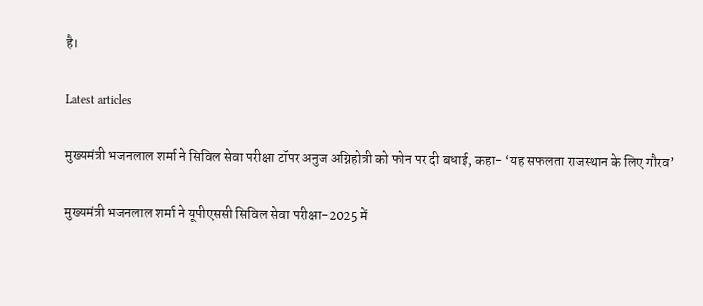है।

Latest articles

मुख्यमंत्री भजनलाल शर्मा ने सिविल सेवा परीक्षा टॉपर अनुज अग्निहोत्री को फोन पर दी बधाई, कहा- ‘यह सफलता राजस्थान के लिए गौरव’

मुख्यमंत्री भजनलाल शर्मा ने यूपीएससी सिविल सेवा परीक्षा-2025 में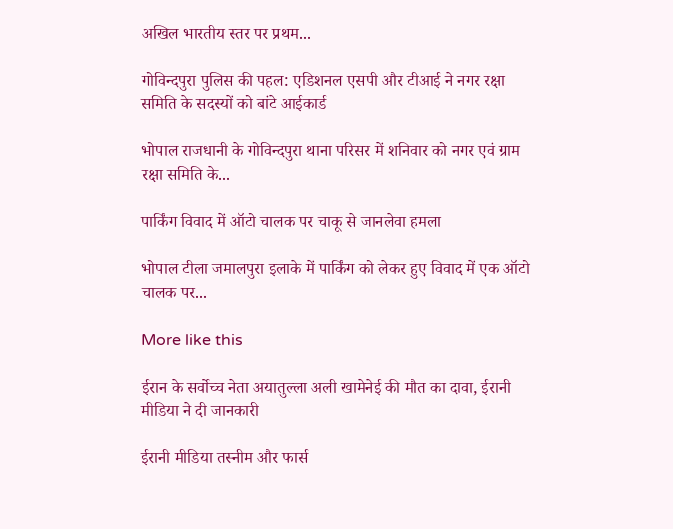अखिल भारतीय स्तर पर प्रथम...

गोविन्दपुरा पुलिस की पहल: एडिशनल एसपी और टीआई ने नगर रक्षा समिति के सदस्यों को बांटे आईकार्ड

भोपाल राजधानी के गोविन्दपुरा थाना परिसर में शनिवार को नगर एवं ग्राम रक्षा समिति के...

पार्किंग विवाद में ऑटो चालक पर चाकू से जानलेवा हमला

भोपाल टीला जमालपुरा इलाके में पार्किंग को लेकर हुए विवाद में एक ऑटो चालक पर...

More like this

ईरान के सर्वोच्च नेता अयातुल्ला अली खामेनेई की मौत का दावा, ईरानी मीडिया ने दी जानकारी

ईरानी मीडिया तस्नीम और फार्स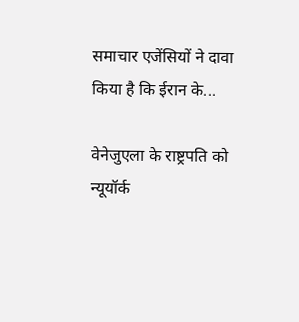समाचार एजेंसियों ने दावा किया है कि ईरान के...

वेनेजुएला के राष्ट्रपति को न्यूयॉर्क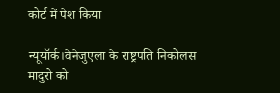कोर्ट में पेश किया

न्यूयॉर्क।वेनेजुएला के राष्ट्रपति निकोलस मादुरो को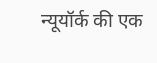न्यूयॉर्क की एक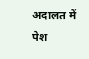अदालत में पेश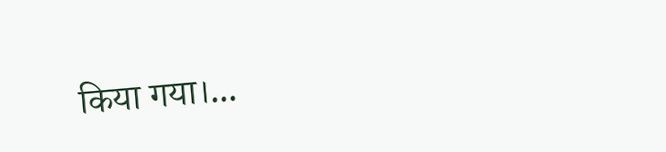किया गया।...